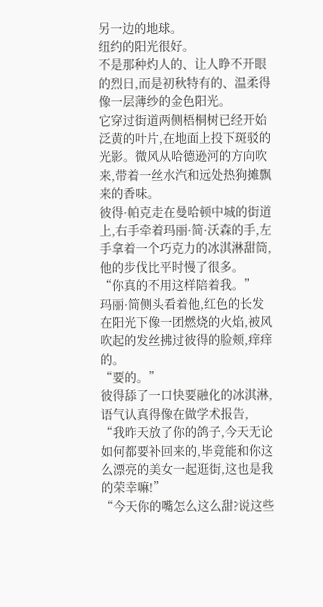另一边的地球。
纽约的阳光很好。
不是那种灼人的、让人睁不开眼的烈日,而是初秋特有的、温柔得像一层薄纱的金色阳光。
它穿过街道两侧梧桐树已经开始泛黄的叶片,在地面上投下斑驳的光影。微风从哈德逊河的方向吹来,带着一丝水汽和远处热狗摊飘来的香味。
彼得·帕克走在曼哈顿中城的街道上,右手牵着玛丽·简·沃森的手,左手拿着一个巧克力的冰淇淋甜筒,他的步伐比平时慢了很多。
“你真的不用这样陪着我。”
玛丽·简侧头看着他,红色的长发在阳光下像一团燃烧的火焰,被风吹起的发丝拂过彼得的脸颊,痒痒的。
“要的。”
彼得舔了一口快要融化的冰淇淋,语气认真得像在做学术报告,
“我昨天放了你的鸽子,今天无论如何都要补回来的,毕竟能和你这么漂亮的美女一起逛街,这也是我的荣幸嘛!”
“今天你的嘴怎么这么甜?说这些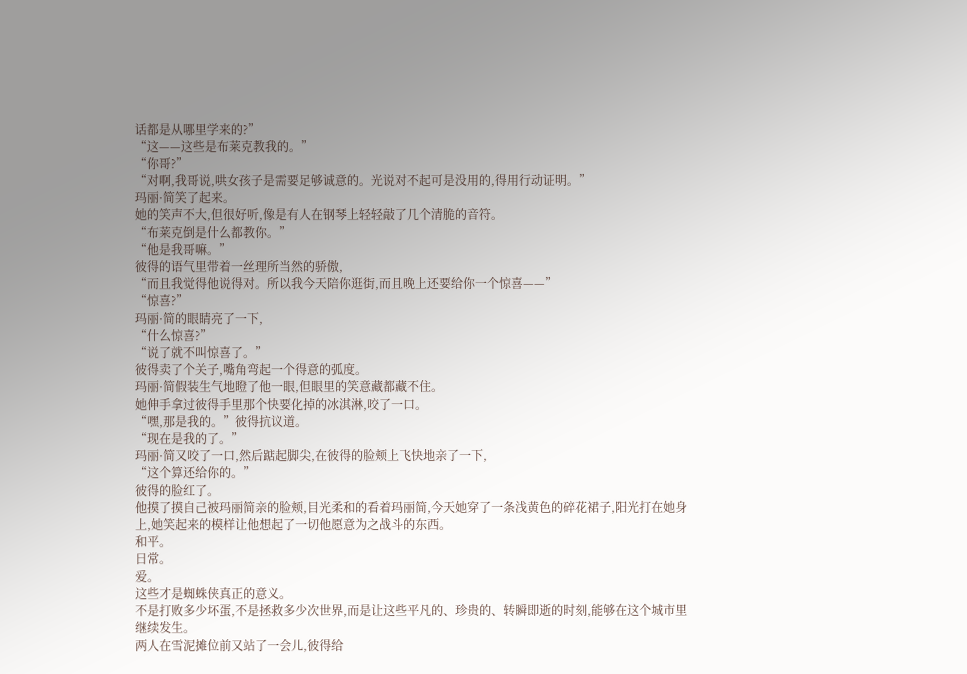话都是从哪里学来的?”
“这——这些是布莱克教我的。”
“你哥?”
“对啊,我哥说,哄女孩子是需要足够诚意的。光说对不起可是没用的,得用行动证明。”
玛丽·简笑了起来。
她的笑声不大,但很好听,像是有人在钢琴上轻轻敲了几个清脆的音符。
“布莱克倒是什么都教你。”
“他是我哥嘛。”
彼得的语气里带着一丝理所当然的骄傲,
“而且我觉得他说得对。所以我今天陪你逛街,而且晚上还要给你一个惊喜——”
“惊喜?”
玛丽·简的眼睛亮了一下,
“什么惊喜?”
“说了就不叫惊喜了。”
彼得卖了个关子,嘴角弯起一个得意的弧度。
玛丽·简假装生气地瞪了他一眼,但眼里的笑意藏都藏不住。
她伸手拿过彼得手里那个快要化掉的冰淇淋,咬了一口。
“嘿,那是我的。”彼得抗议道。
“现在是我的了。”
玛丽·简又咬了一口,然后踮起脚尖,在彼得的脸颊上飞快地亲了一下,
“这个算还给你的。”
彼得的脸红了。
他摸了摸自己被玛丽简亲的脸颊,目光柔和的看着玛丽简,今天她穿了一条浅黄色的碎花裙子,阳光打在她身上,她笑起来的模样让他想起了一切他愿意为之战斗的东西。
和平。
日常。
爱。
这些才是蜘蛛侠真正的意义。
不是打败多少坏蛋,不是拯救多少次世界,而是让这些平凡的、珍贵的、转瞬即逝的时刻,能够在这个城市里继续发生。
两人在雪泥摊位前又站了一会儿,彼得给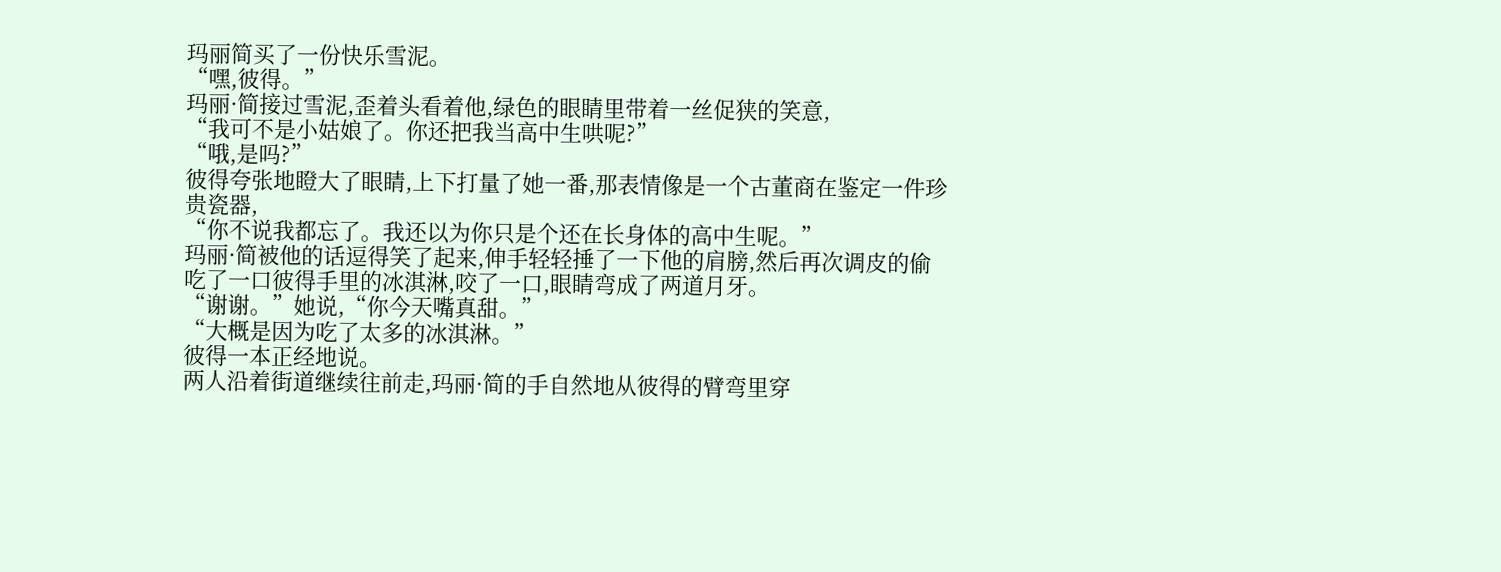玛丽简买了一份快乐雪泥。
“嘿,彼得。”
玛丽·简接过雪泥,歪着头看着他,绿色的眼睛里带着一丝促狭的笑意,
“我可不是小姑娘了。你还把我当高中生哄呢?”
“哦,是吗?”
彼得夸张地瞪大了眼睛,上下打量了她一番,那表情像是一个古董商在鉴定一件珍贵瓷器,
“你不说我都忘了。我还以为你只是个还在长身体的高中生呢。”
玛丽·简被他的话逗得笑了起来,伸手轻轻捶了一下他的肩膀,然后再次调皮的偷吃了一口彼得手里的冰淇淋,咬了一口,眼睛弯成了两道月牙。
“谢谢。”她说,“你今天嘴真甜。”
“大概是因为吃了太多的冰淇淋。”
彼得一本正经地说。
两人沿着街道继续往前走,玛丽·简的手自然地从彼得的臂弯里穿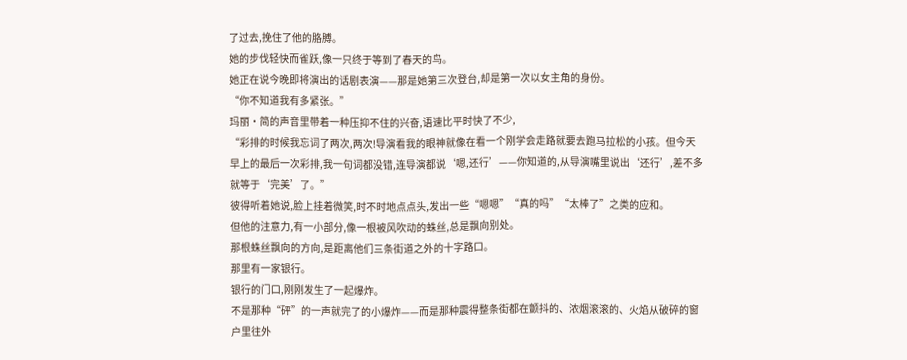了过去,挽住了他的胳膊。
她的步伐轻快而雀跃,像一只终于等到了春天的鸟。
她正在说今晚即将演出的话剧表演——那是她第三次登台,却是第一次以女主角的身份。
“你不知道我有多紧张。”
玛丽·简的声音里带着一种压抑不住的兴奋,语速比平时快了不少,
“彩排的时候我忘词了两次,两次!导演看我的眼神就像在看一个刚学会走路就要去跑马拉松的小孩。但今天早上的最后一次彩排,我一句词都没错,连导演都说‘嗯,还行’——你知道的,从导演嘴里说出‘还行’,差不多就等于‘完美’了。”
彼得听着她说,脸上挂着微笑,时不时地点点头,发出一些“嗯嗯”“真的吗”“太棒了”之类的应和。
但他的注意力,有一小部分,像一根被风吹动的蛛丝,总是飘向别处。
那根蛛丝飘向的方向,是距离他们三条街道之外的十字路口。
那里有一家银行。
银行的门口,刚刚发生了一起爆炸。
不是那种“砰”的一声就完了的小爆炸——而是那种震得整条街都在颤抖的、浓烟滚滚的、火焰从破碎的窗户里往外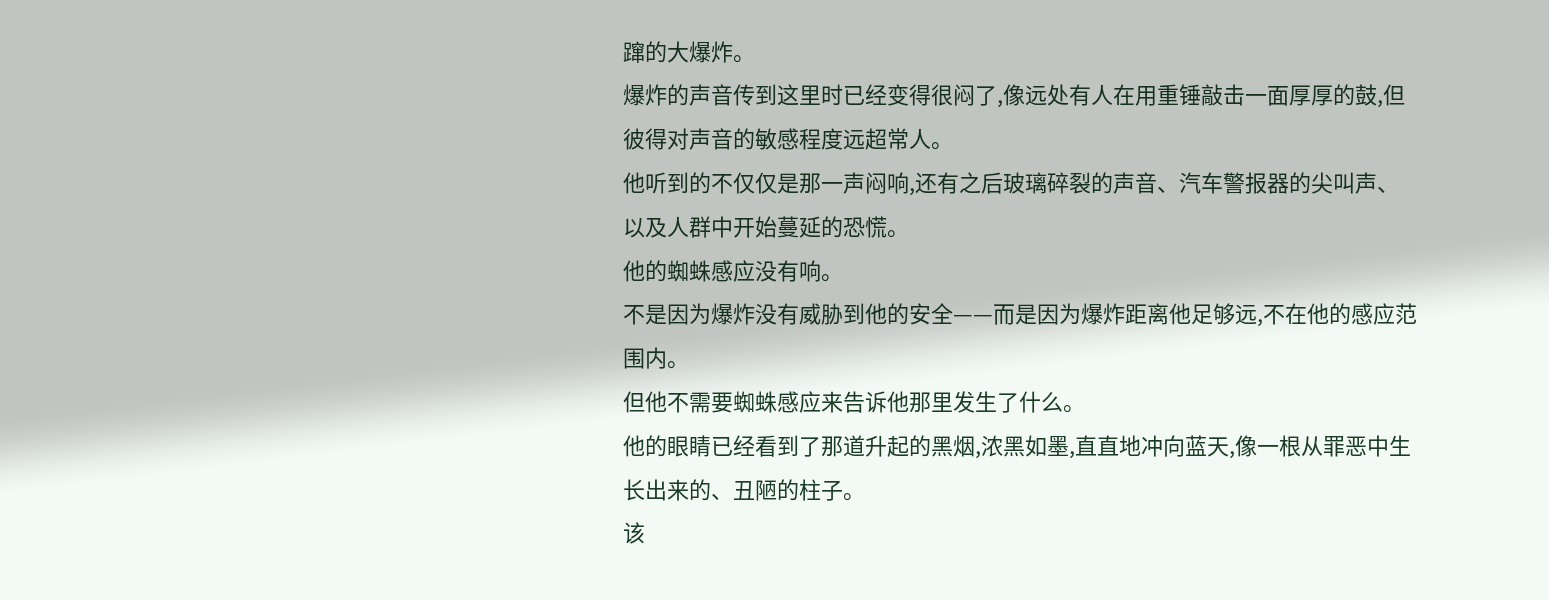蹿的大爆炸。
爆炸的声音传到这里时已经变得很闷了,像远处有人在用重锤敲击一面厚厚的鼓,但彼得对声音的敏感程度远超常人。
他听到的不仅仅是那一声闷响,还有之后玻璃碎裂的声音、汽车警报器的尖叫声、以及人群中开始蔓延的恐慌。
他的蜘蛛感应没有响。
不是因为爆炸没有威胁到他的安全——而是因为爆炸距离他足够远,不在他的感应范围内。
但他不需要蜘蛛感应来告诉他那里发生了什么。
他的眼睛已经看到了那道升起的黑烟,浓黑如墨,直直地冲向蓝天,像一根从罪恶中生长出来的、丑陋的柱子。
该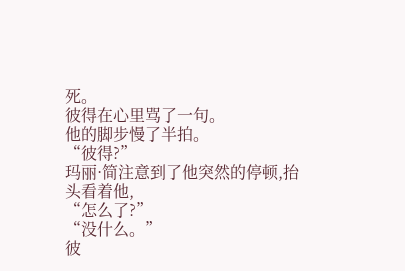死。
彼得在心里骂了一句。
他的脚步慢了半拍。
“彼得?”
玛丽·简注意到了他突然的停顿,抬头看着他,
“怎么了?”
“没什么。”
彼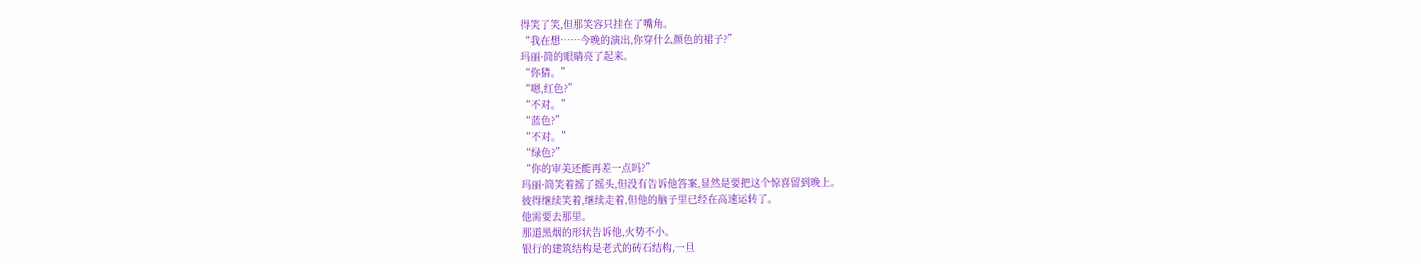得笑了笑,但那笑容只挂在了嘴角。
“我在想……今晚的演出,你穿什么颜色的裙子?”
玛丽·简的眼睛亮了起来。
“你猜。”
“嗯,红色?”
“不对。”
“蓝色?”
“不对。”
“绿色?”
“你的审美还能再差一点吗?”
玛丽·简笑着摇了摇头,但没有告诉他答案,显然是要把这个惊喜留到晚上。
彼得继续笑着,继续走着,但他的脑子里已经在高速运转了。
他需要去那里。
那道黑烟的形状告诉他,火势不小。
银行的建筑结构是老式的砖石结构,一旦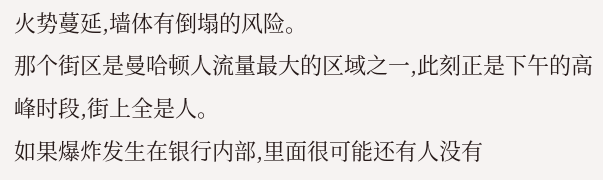火势蔓延,墙体有倒塌的风险。
那个街区是曼哈顿人流量最大的区域之一,此刻正是下午的高峰时段,街上全是人。
如果爆炸发生在银行内部,里面很可能还有人没有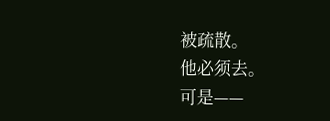被疏散。
他必须去。
可是——